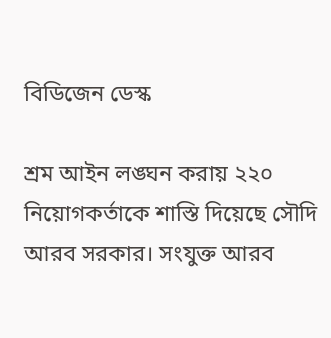বিডিজেন ডেস্ক

শ্রম আইন লঙ্ঘন করায় ২২০ নিয়োগকর্তাকে শাস্তি দিয়েছে সৌদি আরব সরকার। সংযুক্ত আরব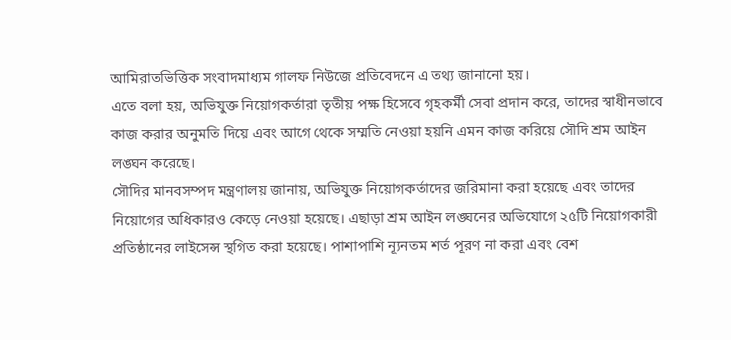আমিরাতভিত্তিক সংবাদমাধ্যম গালফ নিউজে প্রতিবেদনে এ তথ্য জানানো হয়।
এতে বলা হয়, অভিযুক্ত নিয়োগকর্তারা তৃতীয় পক্ষ হিসেবে গৃহকর্মী সেবা প্রদান করে, তাদের স্বাধীনভাবে কাজ করার অনুমতি দিয়ে এবং আগে থেকে সম্মতি নেওয়া হয়নি এমন কাজ করিয়ে সৌদি শ্রম আইন লঙ্ঘন করেছে।
সৌদির মানবসম্পদ মন্ত্রণালয় জানায়, অভিযুক্ত নিয়োগকর্তাদের জরিমানা করা হয়েছে এবং তাদের নিয়োগের অধিকারও কেড়ে নেওয়া হয়েছে। এছাড়া শ্রম আইন লঙ্ঘনের অভিযোগে ২৫টি নিয়োগকারী প্রতিষ্ঠানের লাইসেন্স স্থগিত করা হয়েছে। পাশাপাশি ন্যূনতম শর্ত পূরণ না করা এবং বেশ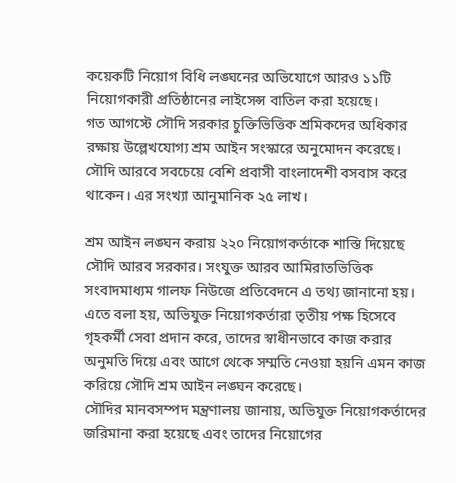কয়েকটি নিয়োগ বিধি লঙ্ঘনের অভিযোগে আরও ১১টি নিয়োগকারী প্রতিষ্ঠানের লাইসেন্স বাতিল করা হয়েছে।
গত আগস্টে সৌদি সরকার চুক্তিভিত্তিক শ্রমিকদের অধিকার রক্ষায় উল্লেখযোগ্য শ্রম আইন সংস্কারে অনুমোদন করেছে।
সৌদি আরবে সবচেয়ে বেশি প্রবাসী বাংলাদেশী বসবাস করে থাকেন। এর সংখ্যা আনুমানিক ২৫ লাখ।

শ্রম আইন লঙ্ঘন করায় ২২০ নিয়োগকর্তাকে শাস্তি দিয়েছে সৌদি আরব সরকার। সংযুক্ত আরব আমিরাতভিত্তিক সংবাদমাধ্যম গালফ নিউজে প্রতিবেদনে এ তথ্য জানানো হয়।
এতে বলা হয়, অভিযুক্ত নিয়োগকর্তারা তৃতীয় পক্ষ হিসেবে গৃহকর্মী সেবা প্রদান করে, তাদের স্বাধীনভাবে কাজ করার অনুমতি দিয়ে এবং আগে থেকে সম্মতি নেওয়া হয়নি এমন কাজ করিয়ে সৌদি শ্রম আইন লঙ্ঘন করেছে।
সৌদির মানবসম্পদ মন্ত্রণালয় জানায়, অভিযুক্ত নিয়োগকর্তাদের জরিমানা করা হয়েছে এবং তাদের নিয়োগের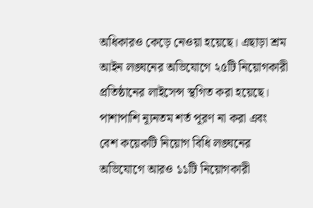অধিকারও কেড়ে নেওয়া হয়েছে। এছাড়া শ্রম আইন লঙ্ঘনের অভিযোগে ২৫টি নিয়োগকারী প্রতিষ্ঠানের লাইসেন্স স্থগিত করা হয়েছে। পাশাপাশি ন্যূনতম শর্ত পূরণ না করা এবং বেশ কয়েকটি নিয়োগ বিধি লঙ্ঘনের অভিযোগে আরও ১১টি নিয়োগকারী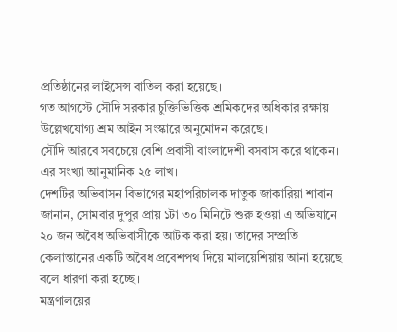প্রতিষ্ঠানের লাইসেন্স বাতিল করা হয়েছে।
গত আগস্টে সৌদি সরকার চুক্তিভিত্তিক শ্রমিকদের অধিকার রক্ষায় উল্লেখযোগ্য শ্রম আইন সংস্কারে অনুমোদন করেছে।
সৌদি আরবে সবচেয়ে বেশি প্রবাসী বাংলাদেশী বসবাস করে থাকেন। এর সংখ্যা আনুমানিক ২৫ লাখ।
দেশটির অভিবাসন বিভাগের মহাপরিচালক দাতুক জাকারিয়া শাবান জানান, সোমবার দুপুর প্রায় ১টা ৩০ মিনিটে শুরু হওয়া এ অভিযানে ২০ জন অবৈধ অভিবাসীকে আটক করা হয়। তাদের সম্প্রতি কেলান্তানের একটি অবৈধ প্রবেশপথ দিয়ে মালয়েশিয়ায় আনা হয়েছে বলে ধারণা করা হচ্ছে।
মন্ত্রণালয়ের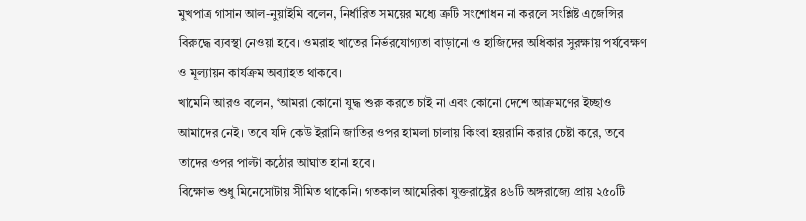মুখপাত্র গাসান আল-নুয়াইমি বলেন, নির্ধারিত সময়ের মধ্যে ত্রুটি সংশোধন না করলে সংশ্লিষ্ট এজেন্সির বিরুদ্ধে ব্যবস্থা নেওয়া হবে। ওমরাহ খাতের নির্ভরযোগ্যতা বাড়ানো ও হাজিদের অধিকার সুরক্ষায় পর্যবেক্ষণ ও মূল্যায়ন কার্যক্রম অব্যাহত থাকবে।
খামেনি আরও বলেন, ‘আমরা কোনো যুদ্ধ শুরু করতে চাই না এবং কোনো দেশে আক্রমণের ইচ্ছাও আমাদের নেই। তবে যদি কেউ ইরানি জাতির ওপর হামলা চালায় কিংবা হয়রানি করার চেষ্টা করে, তবে তাদের ওপর পাল্টা কঠোর আঘাত হানা হবে।
বিক্ষোভ শুধু মিনেসোটায় সীমিত থাকেনি। গতকাল আমেরিকা যুক্তরাষ্ট্রের ৪৬টি অঙ্গরাজ্যে প্রায় ২৫০টি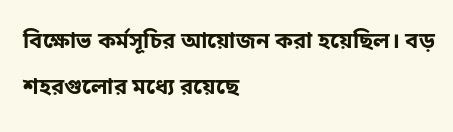বিক্ষোভ কর্মসূচির আয়োজন করা হয়েছিল। বড় শহরগুলোর মধ্যে রয়েছে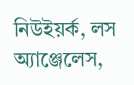নিউইয়র্ক, লস অ্যাঞ্জেলেস,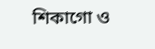শিকাগো ও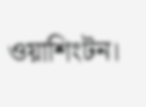ওয়াশিংটন।